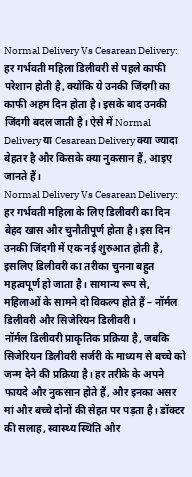Normal Delivery Vs Cesarean Delivery: हर गर्भवती महिला डिलीवरी से पहले काफी परेशान होती है, क्योंकि ये उनकी जिंदगी का काफी अहम दिन होता है। इसके बाद उनकी जिंदगी बदल जाती है। ऐसे में Normal Delivery या Cesarean Delivery क्या ज्यादा बेहतर है और किसके क्या नुकसान हैं, आइए जानते हैं।
Normal Delivery Vs Cesarean Delivery: हर गर्भवती महिला के लिए डिलीवरी का दिन बेहद खास और चुनौतीपूर्ण होता है। इस दिन उनकी जिंदगी में एक नई शुरुआत होती है, इसलिए डिलीवरी का तरीका चुनना बहुत महत्वपूर्ण हो जाता है। सामान्य रूप से, महिलाओं के सामने दो विकल्प होते हैं – नॉर्मल डिलीवरी और सिजेरियन डिलीवरी।
नॉर्मल डिलीवरी प्राकृतिक प्रक्रिया है, जबकि सिजेरियन डिलीवरी सर्जरी के माध्यम से बच्चे को जन्म देने की प्रक्रिया है। हर तरीके के अपने फायदे और नुकसान होते हैं, और इनका असर मां और बच्चे दोनों की सेहत पर पड़ता है। डॉक्टर की सलाह, स्वास्थ्य स्थिति और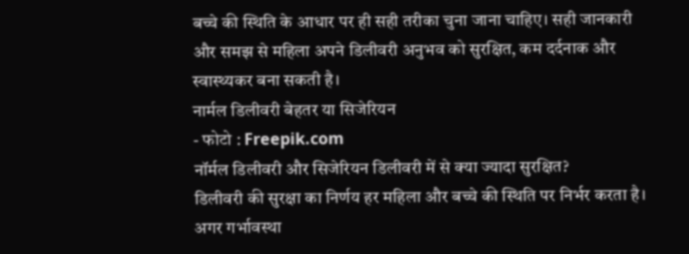बच्चे की स्थिति के आधार पर ही सही तरीका चुना जाना चाहिए। सही जानकारी और समझ से महिला अपने डिलीवरी अनुभव को सुरक्षित, कम दर्दनाक और स्वास्थ्यकर बना सकती है।
नार्मल डिलीवरी बेहतर या सिजेरियन
- फोटो : Freepik.com
नॉर्मल डिलीवरी और सिजेरियन डिलीवरी में से क्या ज्यादा सुरक्षित?
डिलीवरी की सुरक्षा का निर्णय हर महिला और बच्चे की स्थिति पर निर्भर करता है। अगर गर्भावस्था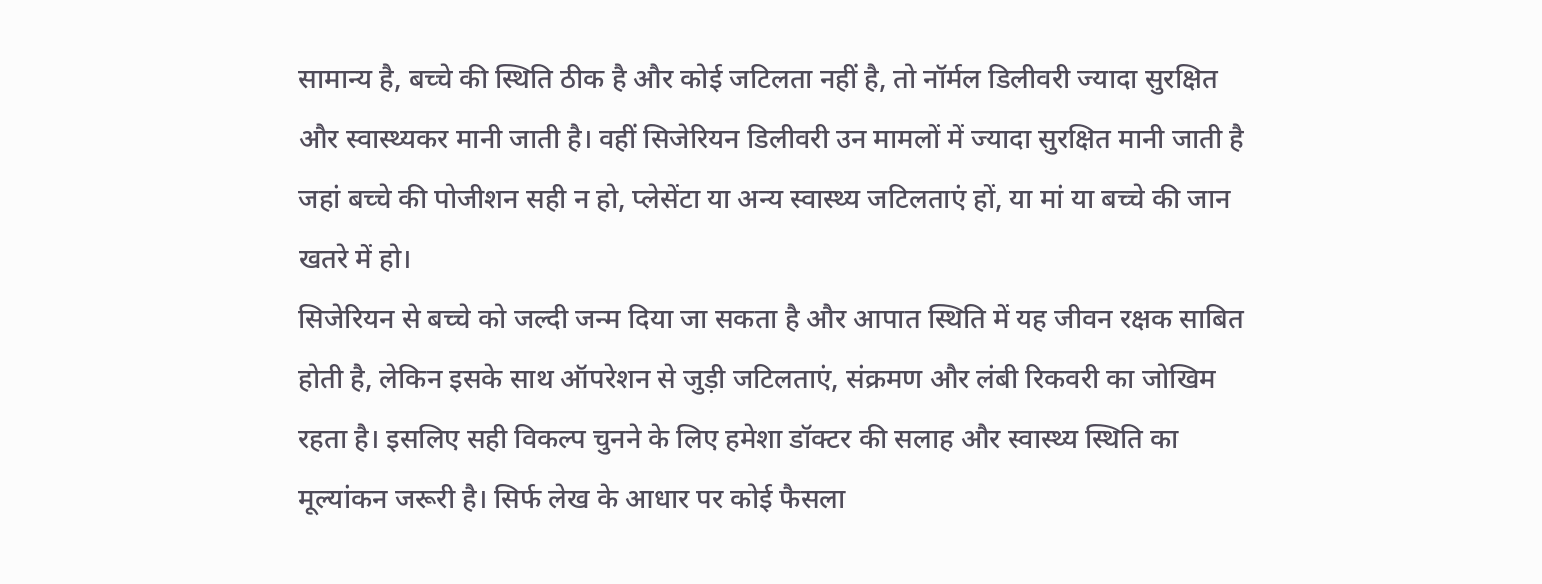सामान्य है, बच्चे की स्थिति ठीक है और कोई जटिलता नहीं है, तो नॉर्मल डिलीवरी ज्यादा सुरक्षित और स्वास्थ्यकर मानी जाती है। वहीं सिजेरियन डिलीवरी उन मामलों में ज्यादा सुरक्षित मानी जाती है जहां बच्चे की पोजीशन सही न हो, प्लेसेंटा या अन्य स्वास्थ्य जटिलताएं हों, या मां या बच्चे की जान खतरे में हो।
सिजेरियन से बच्चे को जल्दी जन्म दिया जा सकता है और आपात स्थिति में यह जीवन रक्षक साबित होती है, लेकिन इसके साथ ऑपरेशन से जुड़ी जटिलताएं, संक्रमण और लंबी रिकवरी का जोखिम रहता है। इसलिए सही विकल्प चुनने के लिए हमेशा डॉक्टर की सलाह और स्वास्थ्य स्थिति का मूल्यांकन जरूरी है। सिर्फ लेख के आधार पर कोई फैसला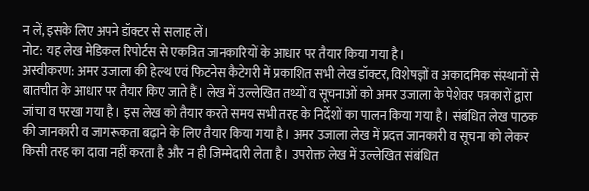न लें, इसके लिए अपने डॉक्टर से सलाह लें।
नोट: यह लेख मेडिकल रिपोर्टस से एकत्रित जानकारियों के आधार पर तैयार किया गया है।
अस्वीकरण: अमर उजाला की हेल्थ एवं फिटनेस कैटेगरी में प्रकाशित सभी लेख डॉक्टर, विशेषज्ञों व अकादमिक संस्थानों से बातचीत के आधार पर तैयार किए जाते हैं। लेख में उल्लेखित तथ्यों व सूचनाओं को अमर उजाला के पेशेवर पत्रकारों द्वारा जांचा व परखा गया है। इस लेख को तैयार करते समय सभी तरह के निर्देशों का पालन किया गया है। संबंधित लेख पाठक की जानकारी व जागरूकता बढ़ाने के लिए तैयार किया गया है। अमर उजाला लेख में प्रदत्त जानकारी व सूचना को लेकर किसी तरह का दावा नहीं करता है और न ही जिम्मेदारी लेता है। उपरोक्त लेख में उल्लेखित संबंधित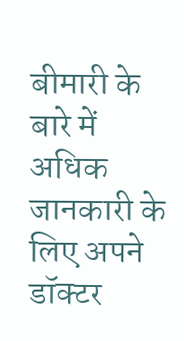बीमारी के बारे में अधिक जानकारी के लिए अपने डॉक्टर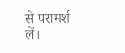से परामर्श लें।